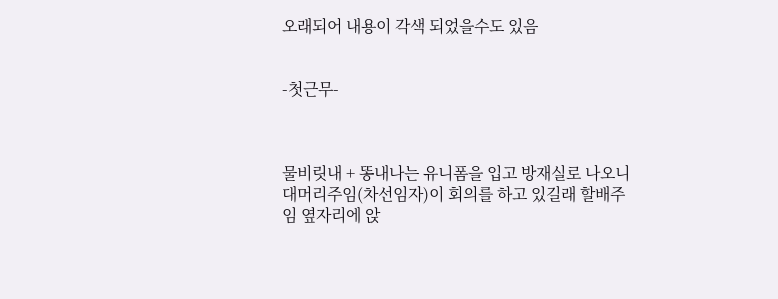오래되어 내용이 각색 되었을수도 있음


-첫근무-



물비릿내 + 똥내나는 유니폼을 입고 방재실로 나오니 대머리주임(차선임자)이 회의를 하고 있길래 할배주임 옆자리에 앉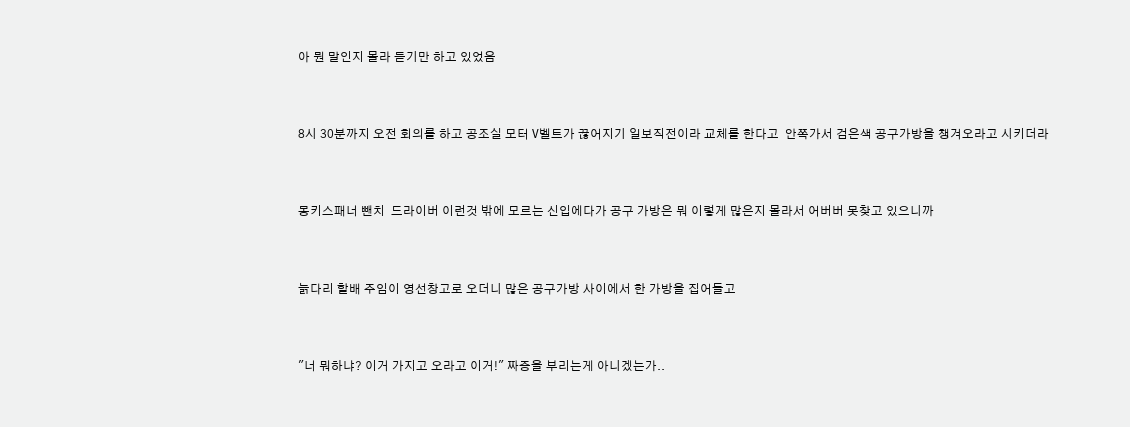아 뭔 말인지 몰라 듣기만 하고 있었음


8시 30분까지 오전 회의를 하고 공조실 모터 V벨트가 끊어지기 일보직전이라 교체를 한다고  안쪽가서 검은색 공구가방을 챙겨오라고 시키더라


몽키스패너 뺀치  드라이버 이런것 밖에 모르는 신입에다가 공구 가방은 뭐 이렇게 많은지 몰라서 어버버 못찾고 있으니까


늙다리 할배 주임이 영선창고로 오더니 많은 공구가방 사이에서 한 가방을 집어들고


"너 뭐하냐? 이거 가지고 오라고 이거!" 짜증을 부리는게 아니겠는가..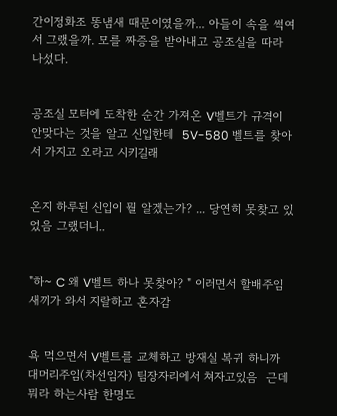간이정화조 똥냄새 때문이였을까... 아들이 속을 썩여서 그랬을까. 모를 짜증을 받아내고 공조실을 따라 나섰다.


공조실 모터에 도착한 순간 가져온 V벨트가 규격이 안맞다는 것을 알고 신입한테  5V-580 벨트를 찾아서 가지고 오라고 시키길래


온지 하루된 신입이 뭘 알겠는가? ... 당연히 못찾고 있었음 그랬더니..


"하~ C 왜 V벨트 하나 못찾아? " 이러면서 할배주임새끼가 와서 지랄하고 혼자감


욕 먹으면서 V벨트를 교체하고 방재실 복귀 하니까 대머리주임(차선임자) 팀장자리에서 쳐자고있음  근데 뭐라 하는사람 한명도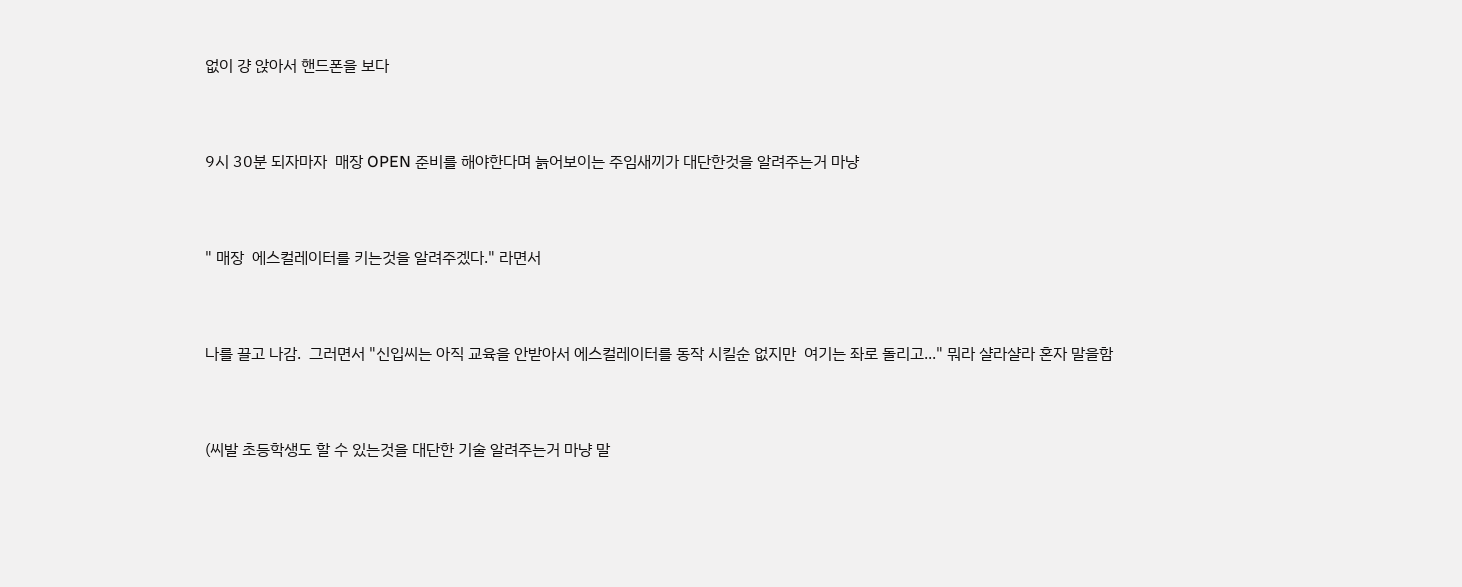없이 걍 앉아서 핸드폰을 보다


9시 30분 되자마자  매장 OPEN 준비를 해야한다며 늙어보이는 주임새끼가 대단한것을 알려주는거 마냥


" 매장  에스컬레이터를 키는것을 알려주겠다." 라면서


나를 끌고 나감.  그러면서 "신입씨는 아직 교육을 안받아서 에스컬레이터를 동작 시킬순 없지만  여기는 좌로 돌리고..." 뭐라 샬라샬라 혼자 말을함


(씨발 초등학생도 할 수 있는것을 대단한 기술 알려주는거 마냥 말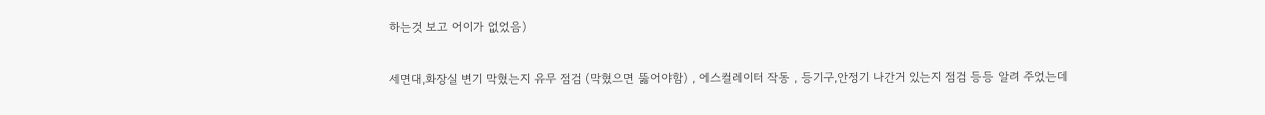하는것 보고 어이가 없었음)


세면대,화장실 변기 막혔는지 유무 점검 (막혔으면 뚫어야함) , 에스컬레이터 작동 , 등기구,안정기 나간거 있는지 점검 등등 알려 주었는데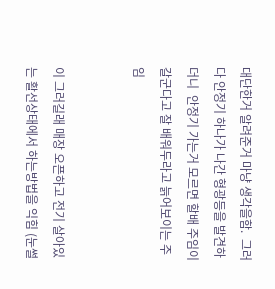대단한거 알려준거 마냥 생각을함.  그러다 안정기 하나가 나간 형광등을 발견하더니  안정기 가는거 모르면 할배 주임이 갈군다고 잘 배워두라고 늙어보이는 주임


이 그러길래 매장 오픈하고 전기 살아있는 활선상태에서 하는방법을 익힘 (눈썰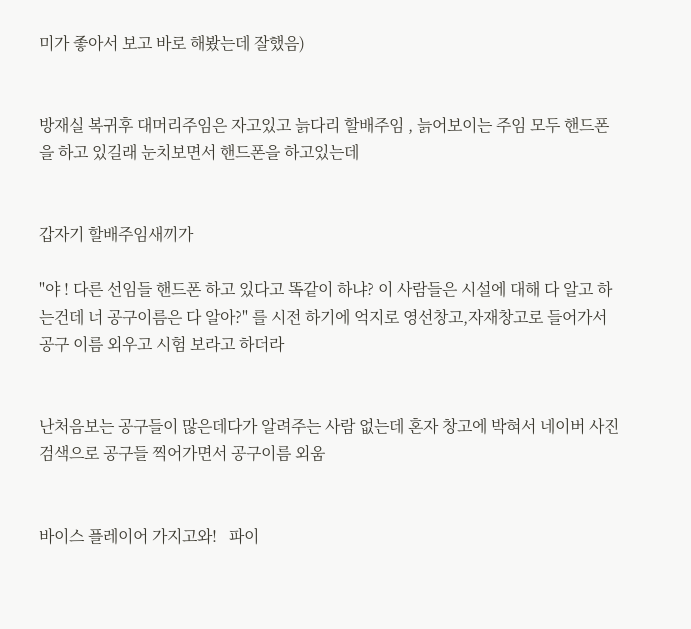미가 좋아서 보고 바로 해봤는데 잘했음)


방재실 복귀후 대머리주임은 자고있고 늙다리 할배주임 , 늙어보이는 주임 모두 핸드폰을 하고 있길래 눈치보면서 핸드폰을 하고있는데


갑자기 할배주임새끼가

"야 ! 다른 선임들 핸드폰 하고 있다고 똑같이 하냐? 이 사람들은 시설에 대해 다 알고 하는건데 너 공구이름은 다 알아?" 를 시전 하기에 억지로 영선창고,자재창고로 들어가서 공구 이름 외우고 시험 보라고 하더라


난처음보는 공구들이 많은데다가 알려주는 사람 없는데 혼자 창고에 박혀서 네이버 사진 검색으로 공구들 찍어가면서 공구이름 외움


바이스 플레이어 가지고와!   파이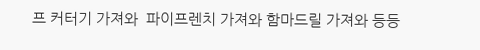프 커터기 가져와  파이프렌치 가져와 함마드릴 가져와 등등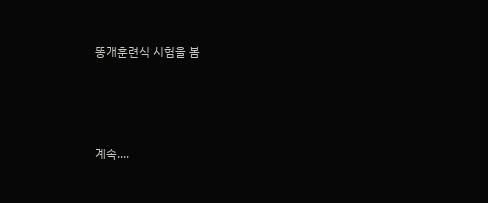똥개훈련식 시험을 봄




계속....